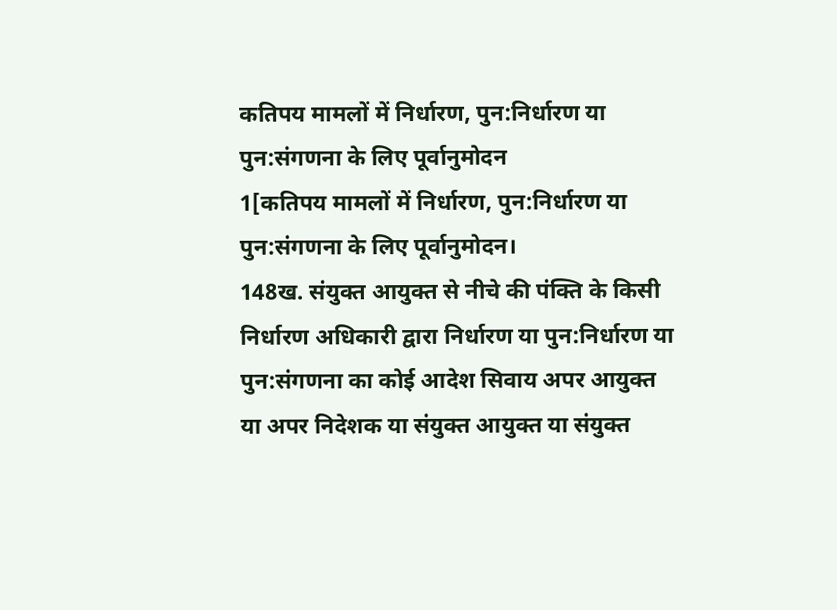कतिपय मामलों में निर्धारण, पुन:निर्धारण या पुन:संगणना के लिए पूर्वानुमोदन
1[कतिपय मामलों में निर्धारण, पुन:निर्धारण या पुन:संगणना के लिए पूर्वानुमोदन।
148ख. संयुक्त आयुक्त से नीचे की पंक्ति के किसी निर्धारण अधिकारी द्वारा निर्धारण या पुन:निर्धारण या पुन:संगणना का कोई आदेश सिवाय अपर आयुक्त या अपर निदेशक या संयुक्त आयुक्त या संयुक्त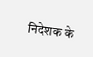निदेशक के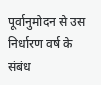पूर्वानुमोदन से उस निर्धारण वर्ष के संबंध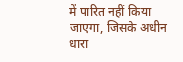में पारित नहीं किया जाएगा, जिसके अधीन धारा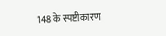148 के स्पष्टीकारण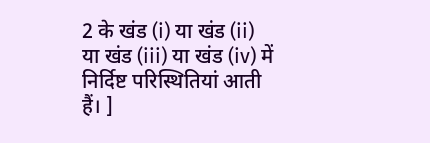2 के खंड (i) या खंड (ii) या खंड (iii) या खंड (iv) में निर्दिष्ट परिस्थितियां आती हैं। ]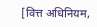[वित्त अधिनियम,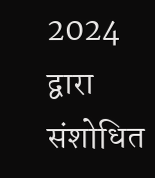2024 द्वारा संशोधित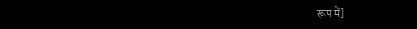रूप में]